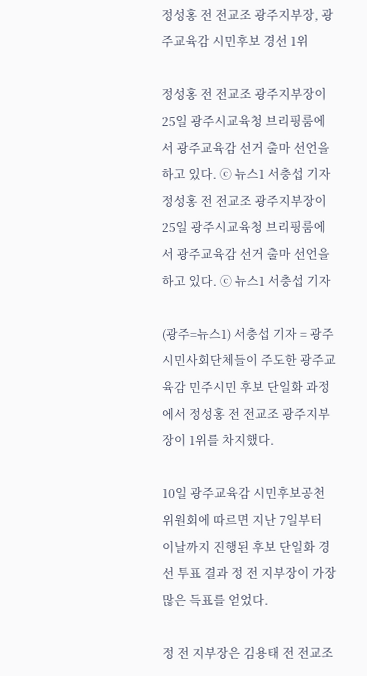정성홍 전 전교조 광주지부장, 광주교육감 시민후보 경선 1위

정성홍 전 전교조 광주지부장이 25일 광주시교육청 브리핑룸에서 광주교육감 선거 출마 선언을 하고 있다. ⓒ 뉴스1 서충섭 기자
정성홍 전 전교조 광주지부장이 25일 광주시교육청 브리핑룸에서 광주교육감 선거 출마 선언을 하고 있다. ⓒ 뉴스1 서충섭 기자

(광주=뉴스1) 서충섭 기자 = 광주 시민사회단체들이 주도한 광주교육감 민주시민 후보 단일화 과정에서 정성홍 전 전교조 광주지부장이 1위를 차지했다.

10일 광주교육감 시민후보공천위원회에 따르면 지난 7일부터 이날까지 진행된 후보 단일화 경선 투표 결과 정 전 지부장이 가장 많은 득표를 얻었다.

정 전 지부장은 김용태 전 전교조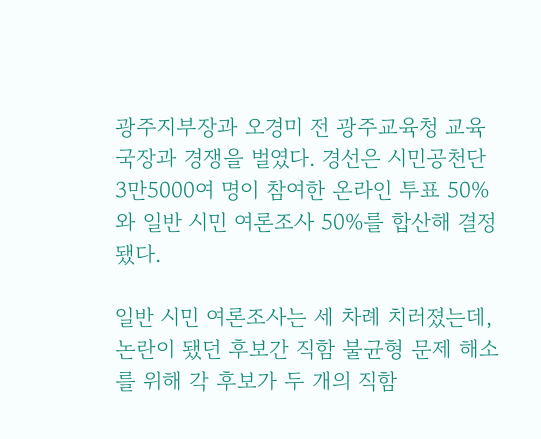광주지부장과 오경미 전 광주교육청 교육국장과 경쟁을 벌였다. 경선은 시민공천단 3만5000여 명이 참여한 온라인 투표 50%와 일반 시민 여론조사 50%를 합산해 결정됐다.

일반 시민 여론조사는 세 차례 치러졌는데, 논란이 됐던 후보간 직함 불균형 문제 해소를 위해 각 후보가 두 개의 직함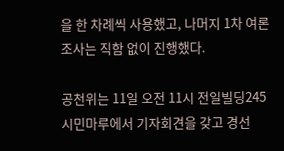을 한 차례씩 사용했고, 나머지 1차 여론조사는 직함 없이 진행했다.

공천위는 11일 오전 11시 전일빌딩245 시민마루에서 기자회견을 갖고 경선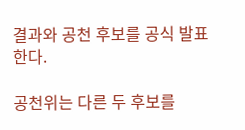결과와 공천 후보를 공식 발표한다.

공천위는 다른 두 후보를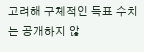고려해 구체적인 득표 수치는 공개하지 않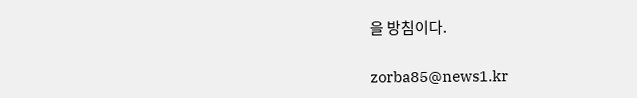을 방침이다.

zorba85@news1.kr